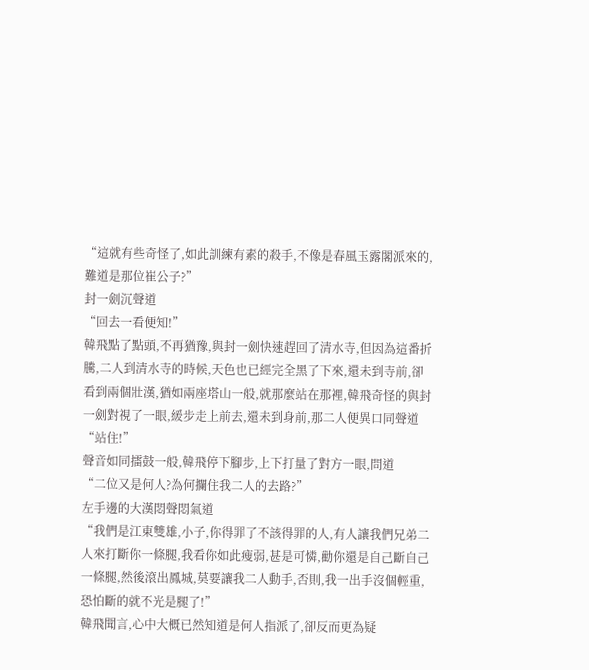“這就有些奇怪了,如此訓練有素的殺手,不像是春風玉露閣派來的,難道是那位崔公子?”
封一劍沉聲道
“回去一看便知!”
韓飛點了點頭,不再猶豫,與封一劍快速趕回了清水寺,但因為這番折騰,二人到清水寺的時候,天色也已經完全黑了下來,還未到寺前,卻看到兩個壯漢,猶如兩座塔山一般,就那麼站在那裡,韓飛奇怪的與封一劍對視了一眼,緩步走上前去,還未到身前,那二人便異口同聲道
“站住!”
聲音如同擂鼓一般,韓飛停下腳步,上下打量了對方一眼,問道
“二位又是何人?為何攔住我二人的去路?”
左手邊的大漢悶聲悶氣道
“我們是江東雙雄,小子,你得罪了不該得罪的人,有人讓我們兄弟二人來打斷你一條腿,我看你如此瘦弱,甚是可憐,勸你還是自己斷自己一條腿,然後滾出鳳城,莫要讓我二人動手,否則,我一出手沒個輕重,恐怕斷的就不光是腿了!”
韓飛聞言,心中大概已然知道是何人指派了,卻反而更為疑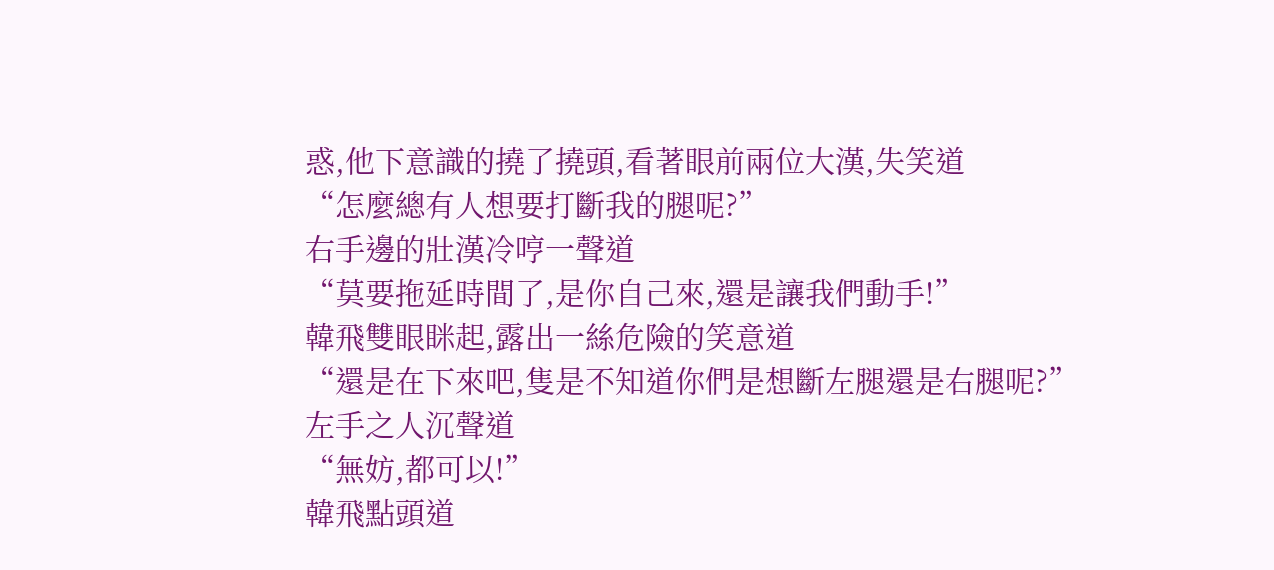惑,他下意識的撓了撓頭,看著眼前兩位大漢,失笑道
“怎麼總有人想要打斷我的腿呢?”
右手邊的壯漢冷哼一聲道
“莫要拖延時間了,是你自己來,還是讓我們動手!”
韓飛雙眼眯起,露出一絲危險的笑意道
“還是在下來吧,隻是不知道你們是想斷左腿還是右腿呢?”
左手之人沉聲道
“無妨,都可以!”
韓飛點頭道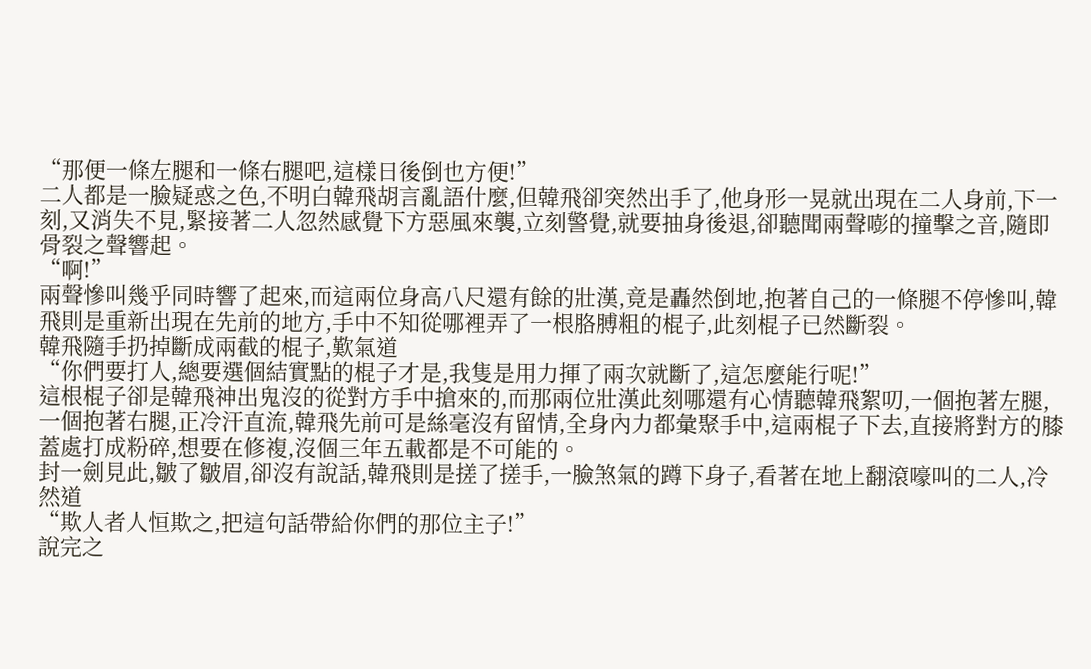“那便一條左腿和一條右腿吧,這樣日後倒也方便!”
二人都是一臉疑惑之色,不明白韓飛胡言亂語什麼,但韓飛卻突然出手了,他身形一晃就出現在二人身前,下一刻,又消失不見,緊接著二人忽然感覺下方惡風來襲,立刻警覺,就要抽身後退,卻聽聞兩聲嘭的撞擊之音,隨即骨裂之聲響起。
“啊!”
兩聲慘叫幾乎同時響了起來,而這兩位身高八尺還有餘的壯漢,竟是轟然倒地,抱著自己的一條腿不停慘叫,韓飛則是重新出現在先前的地方,手中不知從哪裡弄了一根胳膊粗的棍子,此刻棍子已然斷裂。
韓飛隨手扔掉斷成兩截的棍子,歎氣道
“你們要打人,總要選個結實點的棍子才是,我隻是用力揮了兩次就斷了,這怎麼能行呢!”
這根棍子卻是韓飛神出鬼沒的從對方手中搶來的,而那兩位壯漢此刻哪還有心情聽韓飛絮叨,一個抱著左腿,一個抱著右腿,正冷汗直流,韓飛先前可是絲毫沒有留情,全身內力都彙聚手中,這兩棍子下去,直接將對方的膝蓋處打成粉碎,想要在修複,沒個三年五載都是不可能的。
封一劍見此,皺了皺眉,卻沒有說話,韓飛則是搓了搓手,一臉煞氣的蹲下身子,看著在地上翻滾嚎叫的二人,冷然道
“欺人者人恒欺之,把這句話帶給你們的那位主子!”
說完之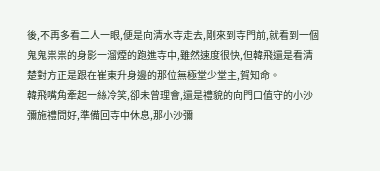後,不再多看二人一眼,便是向清水寺走去,剛來到寺門前,就看到一個鬼鬼祟祟的身影一溜煙的跑進寺中,雖然速度很快,但韓飛還是看清楚對方正是跟在崔東升身邊的那位無極堂少堂主,賀知命。
韓飛嘴角牽起一絲冷笑,卻未曾理會,還是禮貌的向門口值守的小沙彌施禮問好,準備回寺中休息,那小沙彌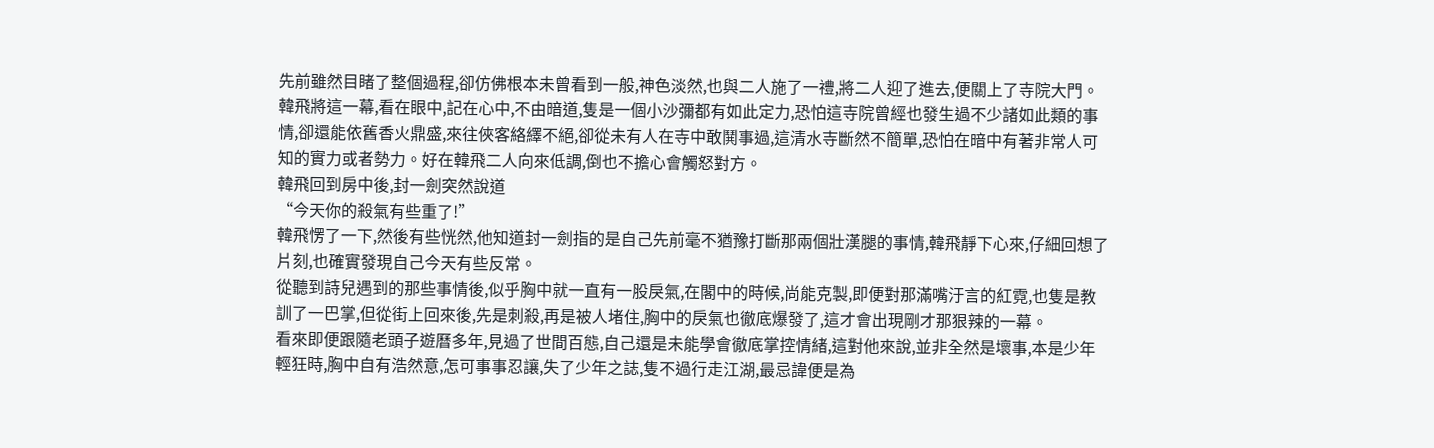先前雖然目睹了整個過程,卻仿佛根本未曾看到一般,神色淡然,也與二人施了一禮,將二人迎了進去,便關上了寺院大門。
韓飛將這一幕,看在眼中,記在心中,不由暗道,隻是一個小沙彌都有如此定力,恐怕這寺院曾經也發生過不少諸如此類的事情,卻還能依舊香火鼎盛,來往俠客絡繹不絕,卻從未有人在寺中敢鬨事過,這清水寺斷然不簡單,恐怕在暗中有著非常人可知的實力或者勢力。好在韓飛二人向來低調,倒也不擔心會觸怒對方。
韓飛回到房中後,封一劍突然說道
“今天你的殺氣有些重了!”
韓飛愣了一下,然後有些恍然,他知道封一劍指的是自己先前毫不猶豫打斷那兩個壯漢腿的事情,韓飛靜下心來,仔細回想了片刻,也確實發現自己今天有些反常。
從聽到詩兒遇到的那些事情後,似乎胸中就一直有一股戾氣,在閣中的時候,尚能克製,即便對那滿嘴汙言的紅霓,也隻是教訓了一巴掌,但從街上回來後,先是刺殺,再是被人堵住,胸中的戾氣也徹底爆發了,這才會出現剛才那狠辣的一幕。
看來即便跟隨老頭子遊曆多年,見過了世間百態,自己還是未能學會徹底掌控情緒,這對他來說,並非全然是壞事,本是少年輕狂時,胸中自有浩然意,怎可事事忍讓,失了少年之誌,隻不過行走江湖,最忌諱便是為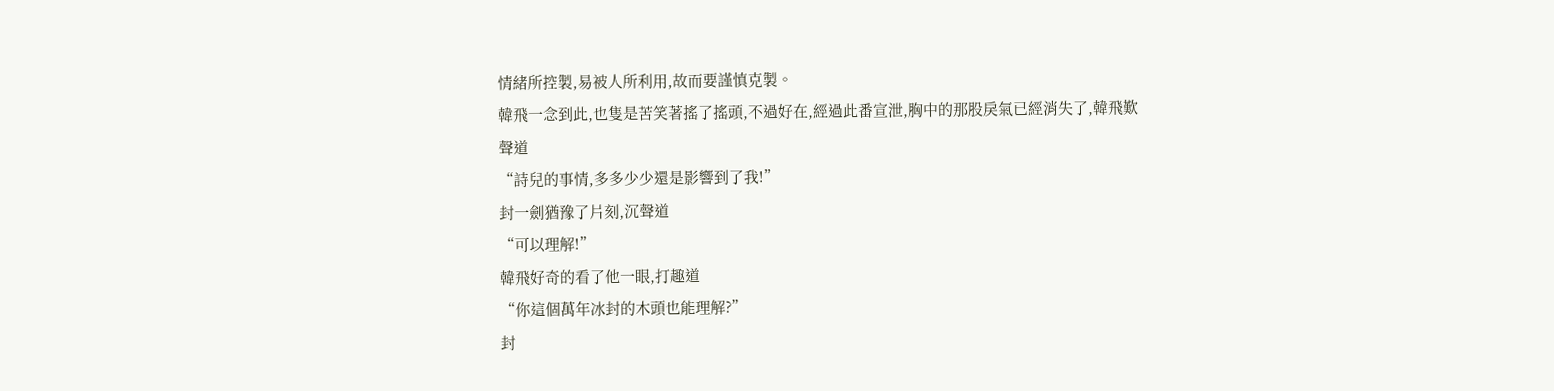情緒所控製,易被人所利用,故而要謹慎克製。
韓飛一念到此,也隻是苦笑著搖了搖頭,不過好在,經過此番宣泄,胸中的那股戾氣已經消失了,韓飛歎聲道
“詩兒的事情,多多少少還是影響到了我!”
封一劍猶豫了片刻,沉聲道
“可以理解!”
韓飛好奇的看了他一眼,打趣道
“你這個萬年冰封的木頭也能理解?”
封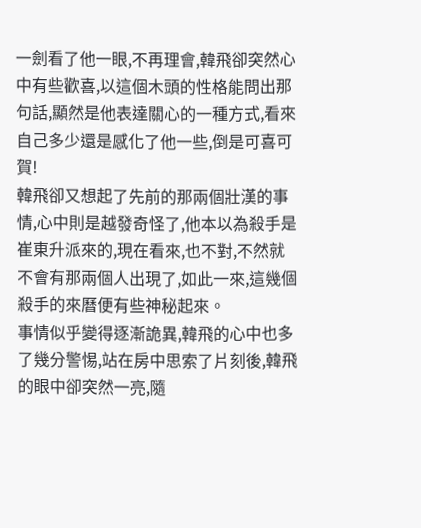一劍看了他一眼,不再理會,韓飛卻突然心中有些歡喜,以這個木頭的性格能問出那句話,顯然是他表達關心的一種方式,看來自己多少還是感化了他一些,倒是可喜可賀!
韓飛卻又想起了先前的那兩個壯漢的事情,心中則是越發奇怪了,他本以為殺手是崔東升派來的,現在看來,也不對,不然就不會有那兩個人出現了,如此一來,這幾個殺手的來曆便有些神秘起來。
事情似乎變得逐漸詭異,韓飛的心中也多了幾分警惕,站在房中思索了片刻後,韓飛的眼中卻突然一亮,隨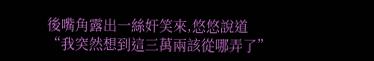後嘴角露出一絲奸笑來,悠悠說道
“我突然想到這三萬兩該從哪弄了”